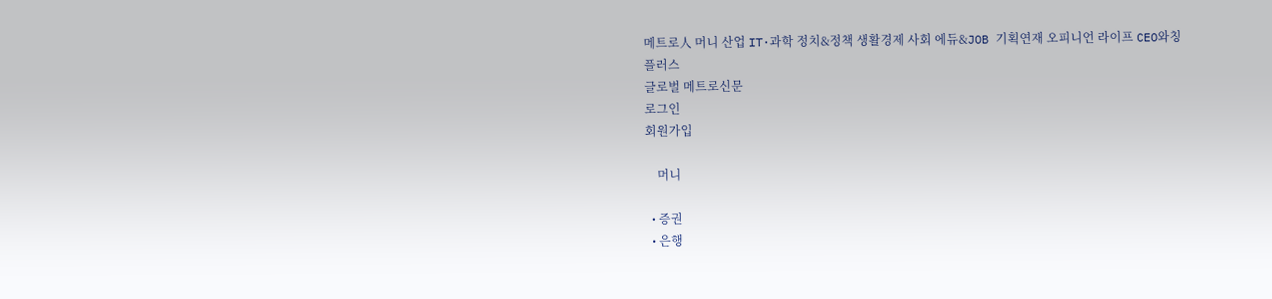메트로人 머니 산업 IT·과학 정치&정책 생활경제 사회 에듀&JOB 기획연재 오피니언 라이프 CEO와칭 플러스
글로벌 메트로신문
로그인
회원가입

    머니

  • 증권
  • 은행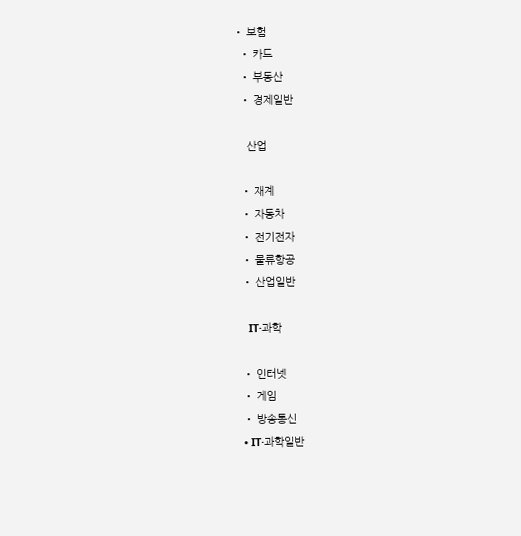• 보험
  • 카드
  • 부동산
  • 경제일반

    산업

  • 재계
  • 자동차
  • 전기전자
  • 물류항공
  • 산업일반

    IT·과학

  • 인터넷
  • 게임
  • 방송통신
  • IT·과학일반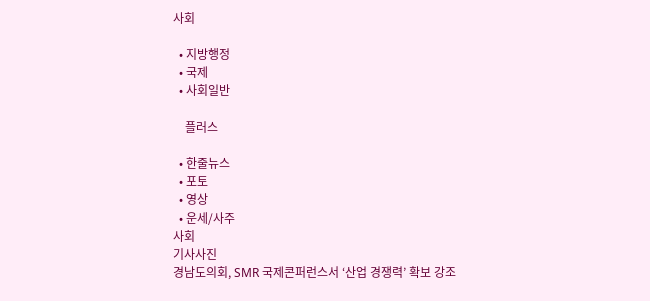사회

  • 지방행정
  • 국제
  • 사회일반

    플러스

  • 한줄뉴스
  • 포토
  • 영상
  • 운세/사주
사회
기사사진
경남도의회, SMR 국제콘퍼런스서 ‘산업 경쟁력’ 확보 강조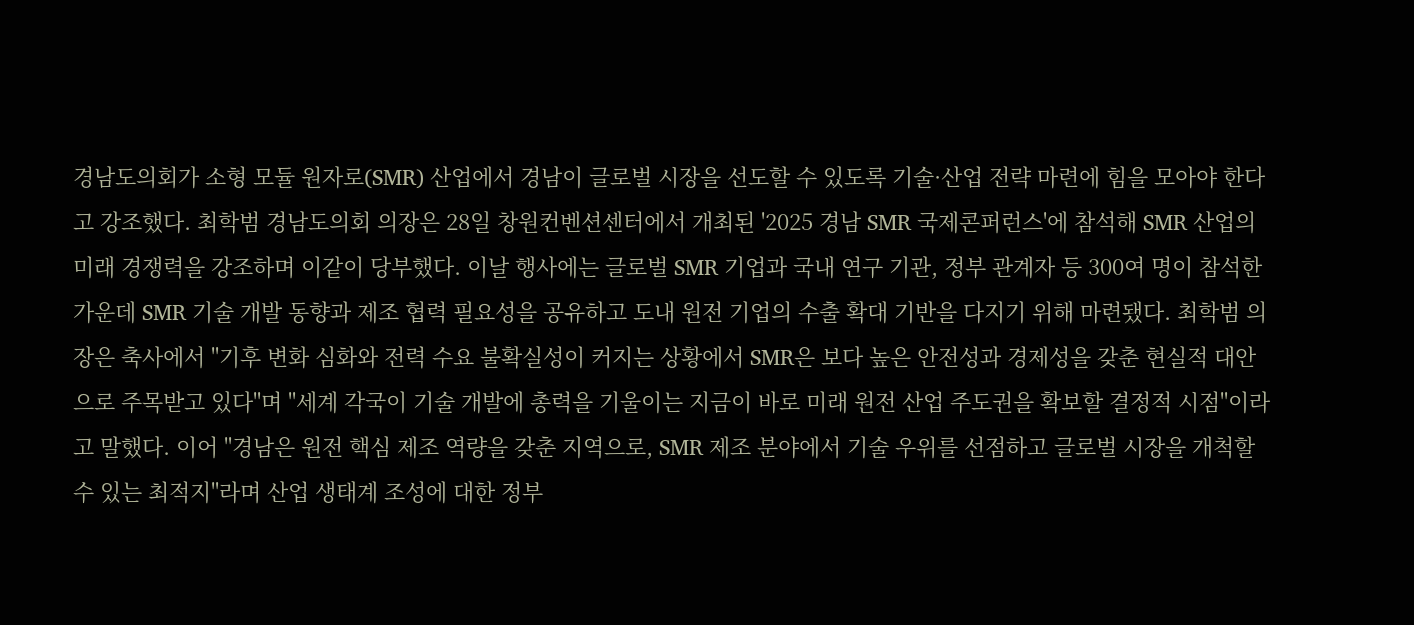경남도의회가 소형 모듈 원자로(SMR) 산업에서 경남이 글로벌 시장을 선도할 수 있도록 기술·산업 전략 마련에 힘을 모아야 한다고 강조했다. 최학범 경남도의회 의장은 28일 창원컨벤션센터에서 개최된 '2025 경남 SMR 국제콘퍼런스'에 참석해 SMR 산업의 미래 경쟁력을 강조하며 이같이 당부했다. 이날 행사에는 글로벌 SMR 기업과 국내 연구 기관, 정부 관계자 등 300여 명이 참석한 가운데 SMR 기술 개발 동향과 제조 협력 필요성을 공유하고 도내 원전 기업의 수출 확대 기반을 다지기 위해 마련됐다. 최학범 의장은 축사에서 "기후 변화 심화와 전력 수요 불확실성이 커지는 상황에서 SMR은 보다 높은 안전성과 경제성을 갖춘 현실적 대안으로 주목받고 있다"며 "세계 각국이 기술 개발에 총력을 기울이는 지금이 바로 미래 원전 산업 주도권을 확보할 결정적 시점"이라고 말했다. 이어 "경남은 원전 핵심 제조 역량을 갖춘 지역으로, SMR 제조 분야에서 기술 우위를 선점하고 글로벌 시장을 개척할 수 있는 최적지"라며 산업 생태계 조성에 대한 정부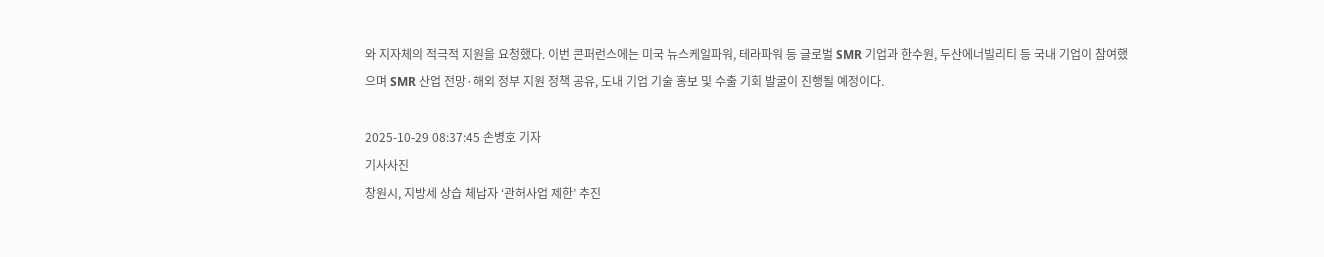와 지자체의 적극적 지원을 요청했다. 이번 콘퍼런스에는 미국 뉴스케일파워, 테라파워 등 글로벌 SMR 기업과 한수원, 두산에너빌리티 등 국내 기업이 참여했으며 SMR 산업 전망·해외 정부 지원 정책 공유, 도내 기업 기술 홍보 및 수출 기회 발굴이 진행될 예정이다.

2025-10-29 08:37:45 손병호 기자
기사사진
창원시, 지방세 상습 체납자 ‘관허사업 제한’ 추진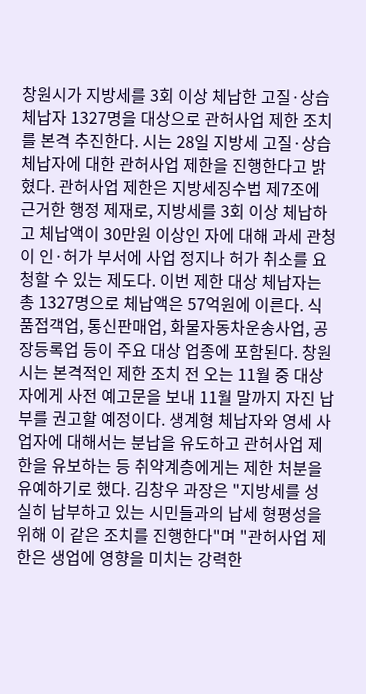창원시가 지방세를 3회 이상 체납한 고질·상습 체납자 1327명을 대상으로 관허사업 제한 조치를 본격 추진한다. 시는 28일 지방세 고질·상습 체납자에 대한 관허사업 제한을 진행한다고 밝혔다. 관허사업 제한은 지방세징수법 제7조에 근거한 행정 제재로, 지방세를 3회 이상 체납하고 체납액이 30만원 이상인 자에 대해 과세 관청이 인·허가 부서에 사업 정지나 허가 취소를 요청할 수 있는 제도다. 이번 제한 대상 체납자는 총 1327명으로 체납액은 57억원에 이른다. 식품접객업, 통신판매업, 화물자동차운송사업, 공장등록업 등이 주요 대상 업종에 포함된다. 창원시는 본격적인 제한 조치 전 오는 11월 중 대상자에게 사전 예고문을 보내 11월 말까지 자진 납부를 권고할 예정이다. 생계형 체납자와 영세 사업자에 대해서는 분납을 유도하고 관허사업 제한을 유보하는 등 취약계층에게는 제한 처분을 유예하기로 했다. 김창우 과장은 "지방세를 성실히 납부하고 있는 시민들과의 납세 형평성을 위해 이 같은 조치를 진행한다"며 "관허사업 제한은 생업에 영향을 미치는 강력한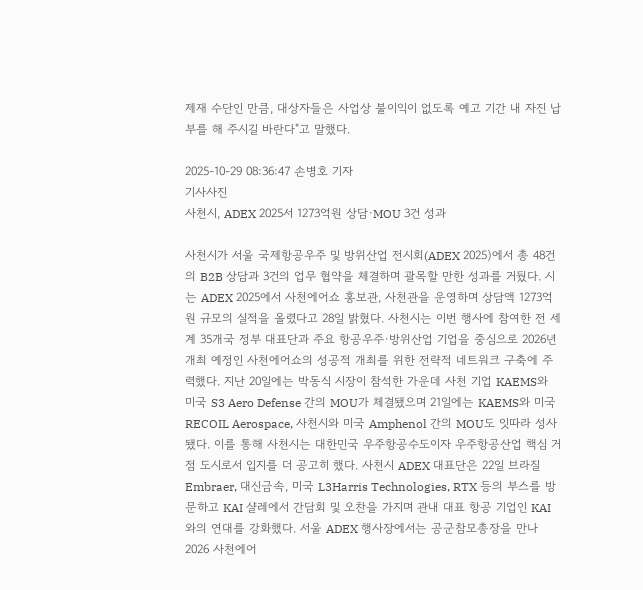제재 수단인 만큼, 대상자들은 사업상 불이익이 없도록 예고 기간 내 자진 납부를 해 주시길 바란다"고 말했다.

2025-10-29 08:36:47 손병호 기자
기사사진
사천시, ADEX 2025서 1273억원 상담·MOU 3건 성과

사천시가 서울 국제항공우주 및 방위산업 전시회(ADEX 2025)에서 총 48건의 B2B 상담과 3건의 업무 협약을 체결하며 괄목할 만한 성과를 거뒀다. 시는 ADEX 2025에서 사천에어쇼 홍보관, 사천관을 운영하며 상담액 1273억원 규모의 실적을 올렸다고 28일 밝혔다. 사천시는 이번 행사에 참여한 전 세계 35개국 정부 대표단과 주요 항공우주·방위산업 기업을 중심으로 2026년 개최 예정인 사천에어쇼의 성공적 개최를 위한 전략적 네트워크 구축에 주력했다. 지난 20일에는 박동식 시장이 참석한 가운데 사천 기업 KAEMS와 미국 S3 Aero Defense 간의 MOU가 체결됐으며 21일에는 KAEMS와 미국 RECOIL Aerospace, 사천시와 미국 Amphenol 간의 MOU도 잇따라 성사됐다. 이를 통해 사천시는 대한민국 우주항공수도이자 우주항공산업 핵심 거점 도시로서 입지를 더 공고히 했다. 사천시 ADEX 대표단은 22일 브라질 Embraer, 대신금속, 미국 L3Harris Technologies, RTX 등의 부스를 방문하고 KAI 샬레에서 간담회 및 오찬을 가지며 관내 대표 항공 기업인 KAI와의 연대를 강화했다. 서울 ADEX 행사장에서는 공군참모총장을 만나 2026 사천에어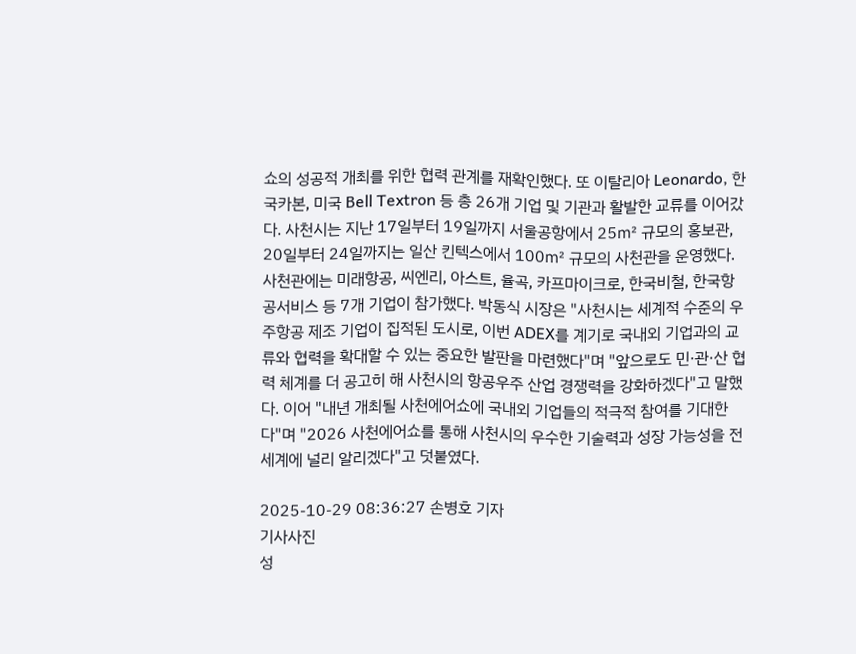쇼의 성공적 개최를 위한 협력 관계를 재확인했다. 또 이탈리아 Leonardo, 한국카본, 미국 Bell Textron 등 총 26개 기업 및 기관과 활발한 교류를 이어갔다. 사천시는 지난 17일부터 19일까지 서울공항에서 25㎡ 규모의 홍보관, 20일부터 24일까지는 일산 킨텍스에서 100㎡ 규모의 사천관을 운영했다. 사천관에는 미래항공, 씨엔리, 아스트, 율곡, 카프마이크로, 한국비철, 한국항공서비스 등 7개 기업이 참가했다. 박동식 시장은 "사천시는 세계적 수준의 우주항공 제조 기업이 집적된 도시로, 이번 ADEX를 계기로 국내외 기업과의 교류와 협력을 확대할 수 있는 중요한 발판을 마련했다"며 "앞으로도 민·관·산 협력 체계를 더 공고히 해 사천시의 항공우주 산업 경쟁력을 강화하겠다"고 말했다. 이어 "내년 개최될 사천에어쇼에 국내외 기업들의 적극적 참여를 기대한다"며 "2026 사천에어쇼를 통해 사천시의 우수한 기술력과 성장 가능성을 전 세계에 널리 알리겠다"고 덧붙였다.

2025-10-29 08:36:27 손병호 기자
기사사진
성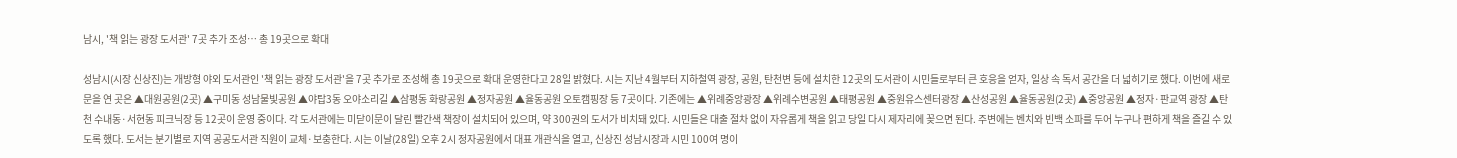남시, '책 읽는 광장 도서관' 7곳 추가 조성… 총 19곳으로 확대

성남시(시장 신상진)는 개방형 야외 도서관인 '책 읽는 광장 도서관'을 7곳 추가로 조성해 총 19곳으로 확대 운영한다고 28일 밝혔다. 시는 지난 4월부터 지하철역 광장, 공원, 탄천변 등에 설치한 12곳의 도서관이 시민들로부터 큰 호응을 얻자, 일상 속 독서 공간을 더 넓히기로 했다. 이번에 새로 문을 연 곳은 ▲대원공원(2곳) ▲구미동 성남물빛공원 ▲야탑3동 오야소리길 ▲삼평동 화랑공원 ▲정자공원 ▲율동공원 오토캠핑장 등 7곳이다. 기존에는 ▲위례중앙광장 ▲위례수변공원 ▲태평공원 ▲중원유스센터광장 ▲산성공원 ▲율동공원(2곳) ▲중앙공원 ▲정자·판교역 광장 ▲탄천 수내동·서현동 피크닉장 등 12곳이 운영 중이다. 각 도서관에는 미닫이문이 달린 빨간색 책장이 설치되어 있으며, 약 300권의 도서가 비치돼 있다. 시민들은 대출 절차 없이 자유롭게 책을 읽고 당일 다시 제자리에 꽂으면 된다. 주변에는 벤치와 빈백 소파를 두어 누구나 편하게 책을 즐길 수 있도록 했다. 도서는 분기별로 지역 공공도서관 직원이 교체·보충한다. 시는 이날(28일) 오후 2시 정자공원에서 대표 개관식을 열고, 신상진 성남시장과 시민 100여 명이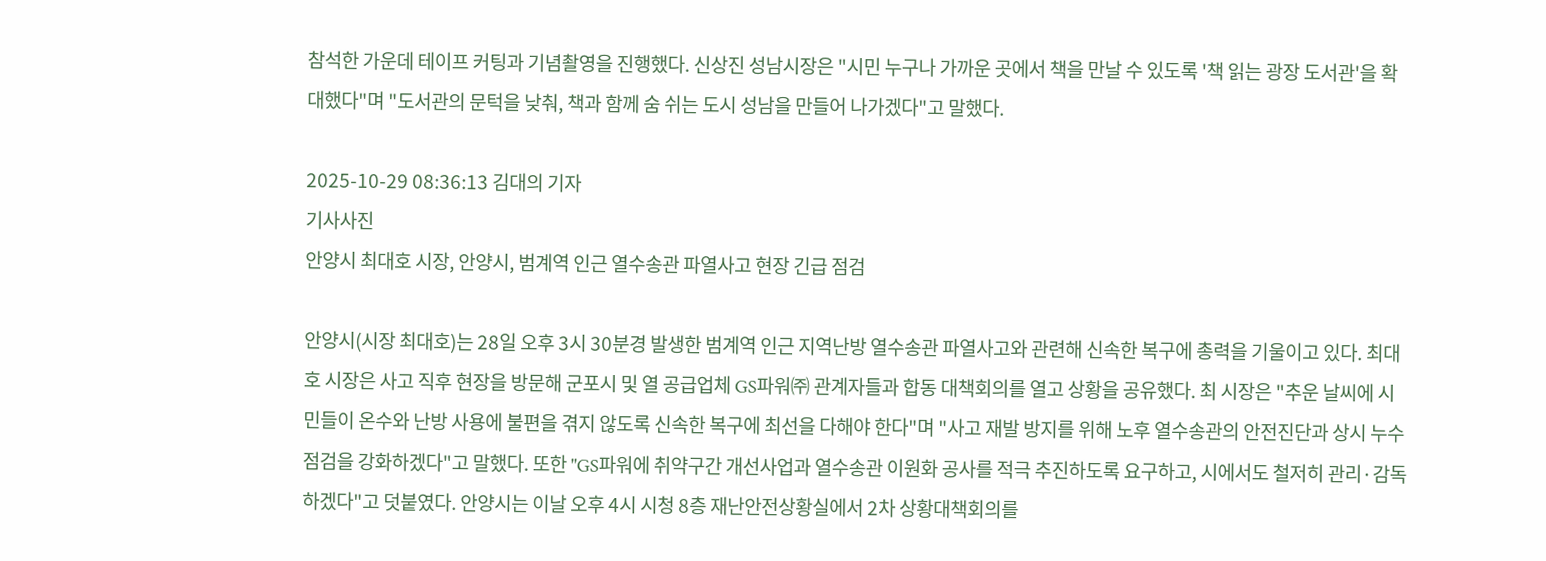참석한 가운데 테이프 커팅과 기념촬영을 진행했다. 신상진 성남시장은 "시민 누구나 가까운 곳에서 책을 만날 수 있도록 '책 읽는 광장 도서관'을 확대했다"며 "도서관의 문턱을 낮춰, 책과 함께 숨 쉬는 도시 성남을 만들어 나가겠다"고 말했다.

2025-10-29 08:36:13 김대의 기자
기사사진
안양시 최대호 시장, 안양시, 범계역 인근 열수송관 파열사고 현장 긴급 점검

안양시(시장 최대호)는 28일 오후 3시 30분경 발생한 범계역 인근 지역난방 열수송관 파열사고와 관련해 신속한 복구에 총력을 기울이고 있다. 최대호 시장은 사고 직후 현장을 방문해 군포시 및 열 공급업체 GS파워㈜ 관계자들과 합동 대책회의를 열고 상황을 공유했다. 최 시장은 "추운 날씨에 시민들이 온수와 난방 사용에 불편을 겪지 않도록 신속한 복구에 최선을 다해야 한다"며 "사고 재발 방지를 위해 노후 열수송관의 안전진단과 상시 누수 점검을 강화하겠다"고 말했다. 또한 "GS파워에 취약구간 개선사업과 열수송관 이원화 공사를 적극 추진하도록 요구하고, 시에서도 철저히 관리·감독하겠다"고 덧붙였다. 안양시는 이날 오후 4시 시청 8층 재난안전상황실에서 2차 상황대책회의를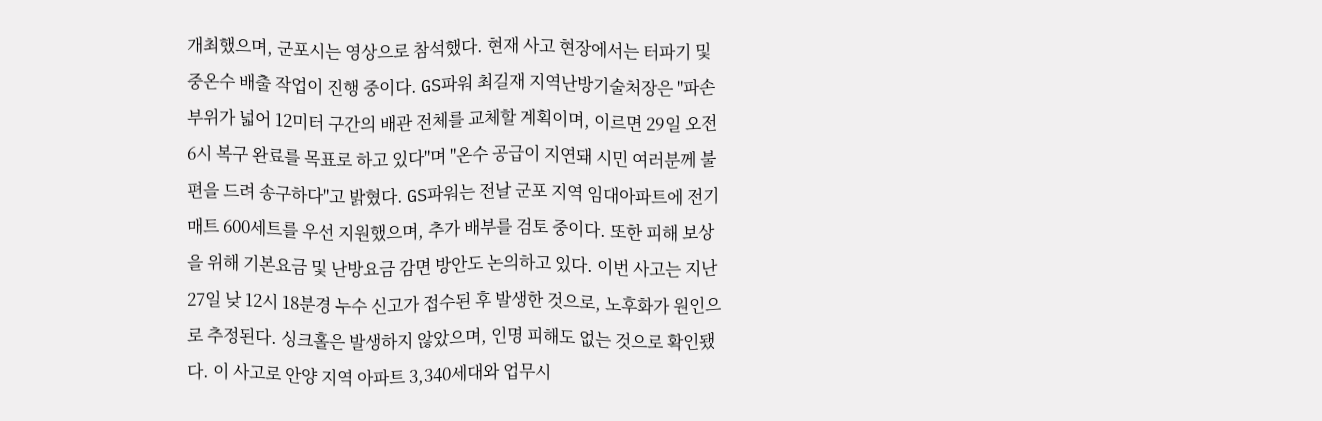개최했으며, 군포시는 영상으로 참석했다. 현재 사고 현장에서는 터파기 및 중온수 배출 작업이 진행 중이다. GS파워 최길재 지역난방기술처장은 "파손 부위가 넓어 12미터 구간의 배관 전체를 교체할 계획이며, 이르면 29일 오전 6시 복구 완료를 목표로 하고 있다"며 "온수 공급이 지연돼 시민 여러분께 불편을 드려 송구하다"고 밝혔다. GS파워는 전날 군포 지역 임대아파트에 전기매트 600세트를 우선 지원했으며, 추가 배부를 검토 중이다. 또한 피해 보상을 위해 기본요금 및 난방요금 감면 방안도 논의하고 있다. 이번 사고는 지난 27일 낮 12시 18분경 누수 신고가 접수된 후 발생한 것으로, 노후화가 원인으로 추정된다. 싱크홀은 발생하지 않았으며, 인명 피해도 없는 것으로 확인됐다. 이 사고로 안양 지역 아파트 3,340세대와 업무시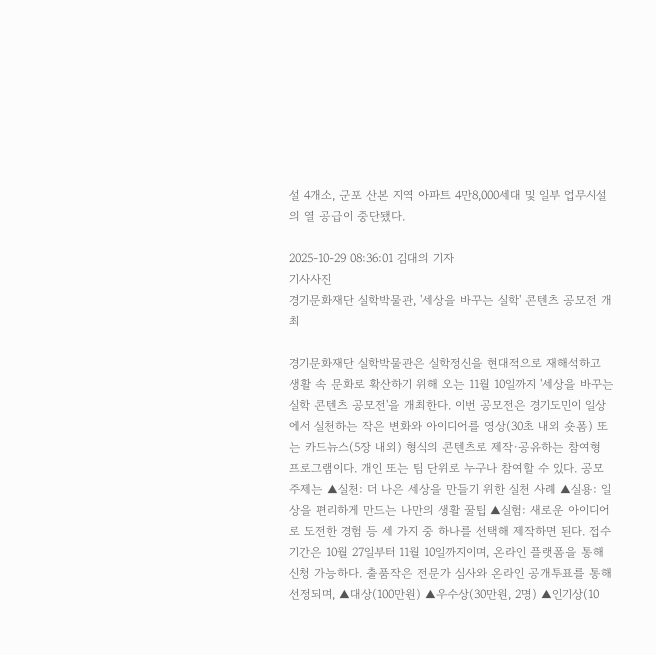설 4개소, 군포 산본 지역 아파트 4만8,000세대 및 일부 업무시설의 열 공급이 중단됐다.

2025-10-29 08:36:01 김대의 기자
기사사진
경기문화재단 실학박물관, '세상을 바꾸는 실학' 콘텐츠 공모전 개최

경기문화재단 실학박물관은 실학정신을 현대적으로 재해석하고 생활 속 문화로 확산하기 위해 오는 11월 10일까지 '세상을 바꾸는 실학 콘텐츠 공모전'을 개최한다. 이번 공모전은 경기도민이 일상에서 실천하는 작은 변화와 아이디어를 영상(30초 내외 숏폼) 또는 카드뉴스(5장 내외) 형식의 콘텐츠로 제작·공유하는 참여형 프로그램이다. 개인 또는 팀 단위로 누구나 참여할 수 있다. 공모 주제는 ▲실천: 더 나은 세상을 만들기 위한 실천 사례 ▲실용: 일상을 편리하게 만드는 나만의 생활 꿀팁 ▲실험: 새로운 아이디어로 도전한 경험 등 세 가지 중 하나를 선택해 제작하면 된다. 접수 기간은 10월 27일부터 11월 10일까지이며, 온라인 플랫폼을 통해 신청 가능하다. 출품작은 전문가 심사와 온라인 공개투표를 통해 선정되며, ▲대상(100만원) ▲우수상(30만원, 2명) ▲인기상(10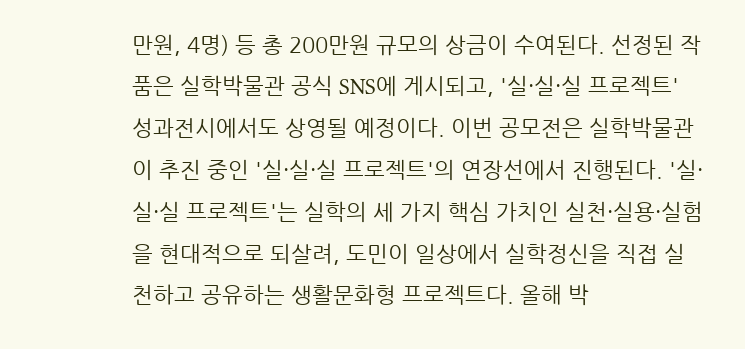만원, 4명) 등 총 200만원 규모의 상금이 수여된다. 선정된 작품은 실학박물관 공식 SNS에 게시되고, '실·실·실 프로젝트' 성과전시에서도 상영될 예정이다. 이번 공모전은 실학박물관이 추진 중인 '실·실·실 프로젝트'의 연장선에서 진행된다. '실·실·실 프로젝트'는 실학의 세 가지 핵심 가치인 실천·실용·실험을 현대적으로 되살려, 도민이 일상에서 실학정신을 직접 실천하고 공유하는 생활문화형 프로젝트다. 올해 박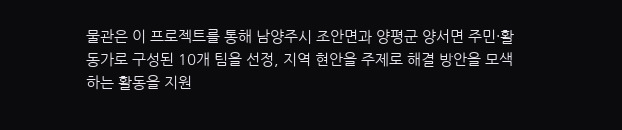물관은 이 프로젝트를 통해 남양주시 조안면과 양평군 양서면 주민·활동가로 구성된 10개 팀을 선정, 지역 현안을 주제로 해결 방안을 모색하는 활동을 지원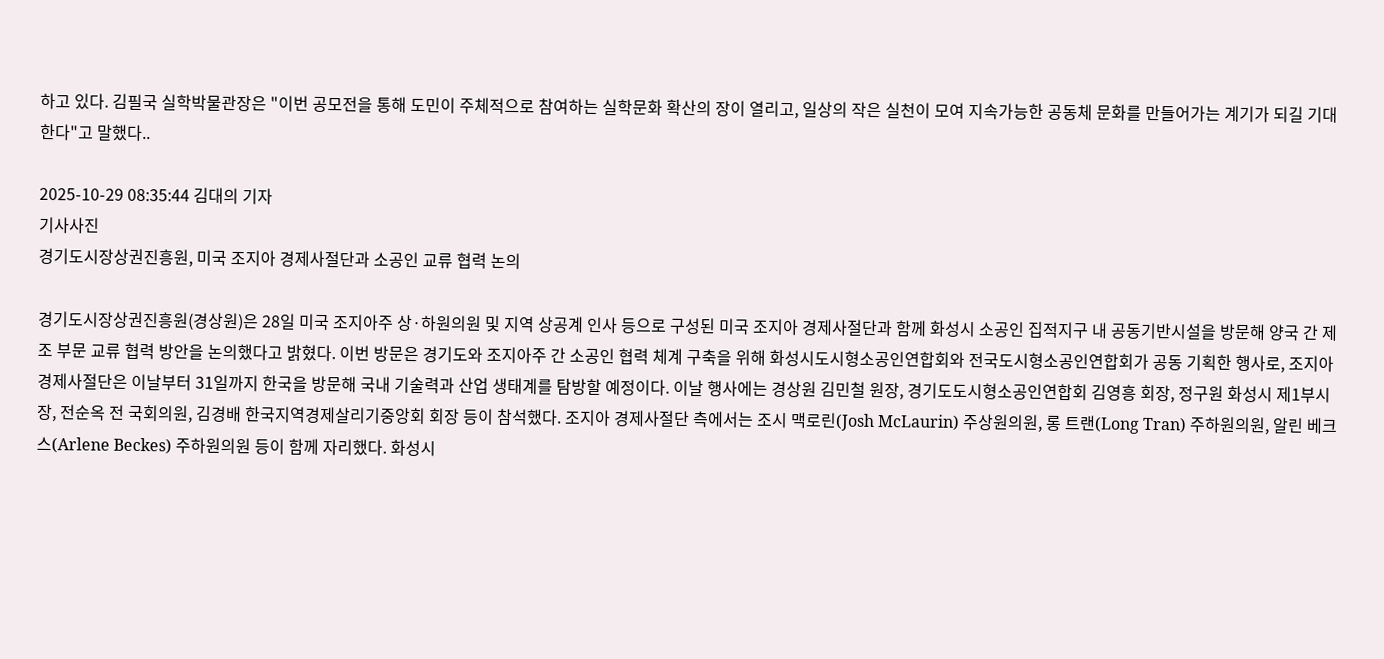하고 있다. 김필국 실학박물관장은 "이번 공모전을 통해 도민이 주체적으로 참여하는 실학문화 확산의 장이 열리고, 일상의 작은 실천이 모여 지속가능한 공동체 문화를 만들어가는 계기가 되길 기대한다"고 말했다..

2025-10-29 08:35:44 김대의 기자
기사사진
경기도시장상권진흥원, 미국 조지아 경제사절단과 소공인 교류 협력 논의

경기도시장상권진흥원(경상원)은 28일 미국 조지아주 상·하원의원 및 지역 상공계 인사 등으로 구성된 미국 조지아 경제사절단과 함께 화성시 소공인 집적지구 내 공동기반시설을 방문해 양국 간 제조 부문 교류 협력 방안을 논의했다고 밝혔다. 이번 방문은 경기도와 조지아주 간 소공인 협력 체계 구축을 위해 화성시도시형소공인연합회와 전국도시형소공인연합회가 공동 기획한 행사로, 조지아 경제사절단은 이날부터 31일까지 한국을 방문해 국내 기술력과 산업 생태계를 탐방할 예정이다. 이날 행사에는 경상원 김민철 원장, 경기도도시형소공인연합회 김영흥 회장, 정구원 화성시 제1부시장, 전순옥 전 국회의원, 김경배 한국지역경제살리기중앙회 회장 등이 참석했다. 조지아 경제사절단 측에서는 조시 맥로린(Josh McLaurin) 주상원의원, 롱 트랜(Long Tran) 주하원의원, 알린 베크스(Arlene Beckes) 주하원의원 등이 함께 자리했다. 화성시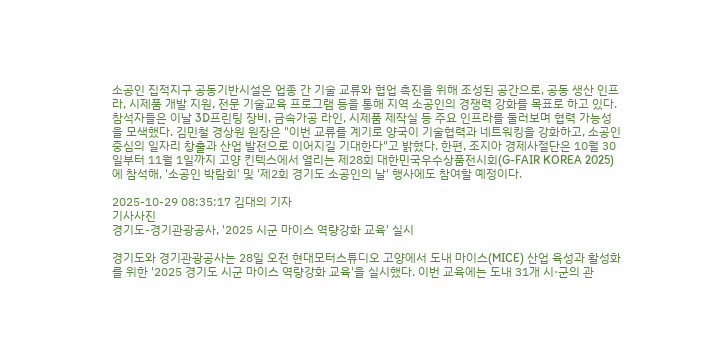소공인 집적지구 공동기반시설은 업종 간 기술 교류와 협업 촉진을 위해 조성된 공간으로, 공동 생산 인프라, 시제품 개발 지원, 전문 기술교육 프로그램 등을 통해 지역 소공인의 경쟁력 강화를 목표로 하고 있다. 참석자들은 이날 3D프린팅 장비, 금속가공 라인, 시제품 제작실 등 주요 인프라를 둘러보며 협력 가능성을 모색했다. 김민철 경상원 원장은 "이번 교류를 계기로 양국이 기술협력과 네트워킹을 강화하고, 소공인 중심의 일자리 창출과 산업 발전으로 이어지길 기대한다"고 밝혔다. 한편, 조지아 경제사절단은 10월 30일부터 11월 1일까지 고양 킨텍스에서 열리는 제28회 대한민국우수상품전시회(G-FAIR KOREA 2025)에 참석해, '소공인 박람회' 및 '제2회 경기도 소공인의 날' 행사에도 참여할 예정이다.

2025-10-29 08:35:17 김대의 기자
기사사진
경기도-경기관광공사, '2025 시군 마이스 역량강화 교육' 실시

경기도와 경기관광공사는 28일 오전 현대모터스튜디오 고양에서 도내 마이스(MICE) 산업 육성과 활성화를 위한 '2025 경기도 시군 마이스 역량강화 교육'을 실시했다. 이번 교육에는 도내 31개 시·군의 관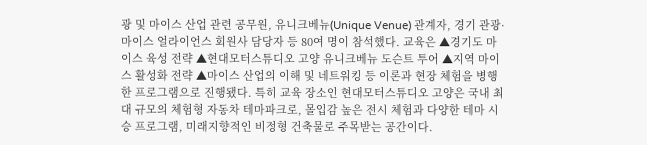광 및 마이스 산업 관련 공무원, 유니크베뉴(Unique Venue) 관계자, 경기 관광·마이스 얼라이언스 회원사 담당자 등 80여 명이 참석했다. 교육은 ▲경기도 마이스 육성 전략 ▲현대모터스튜디오 고양 유니크베뉴 도슨트 투어 ▲지역 마이스 활성화 전략 ▲마이스 산업의 이해 및 네트워킹 등 이론과 현장 체험을 병행한 프로그램으로 진행됐다. 특히 교육 장소인 현대모터스튜디오 고양은 국내 최대 규모의 체험형 자동차 테마파크로, 몰입감 높은 전시 체험과 다양한 테마 시승 프로그램, 미래지향적인 비정형 건축물로 주목받는 공간이다.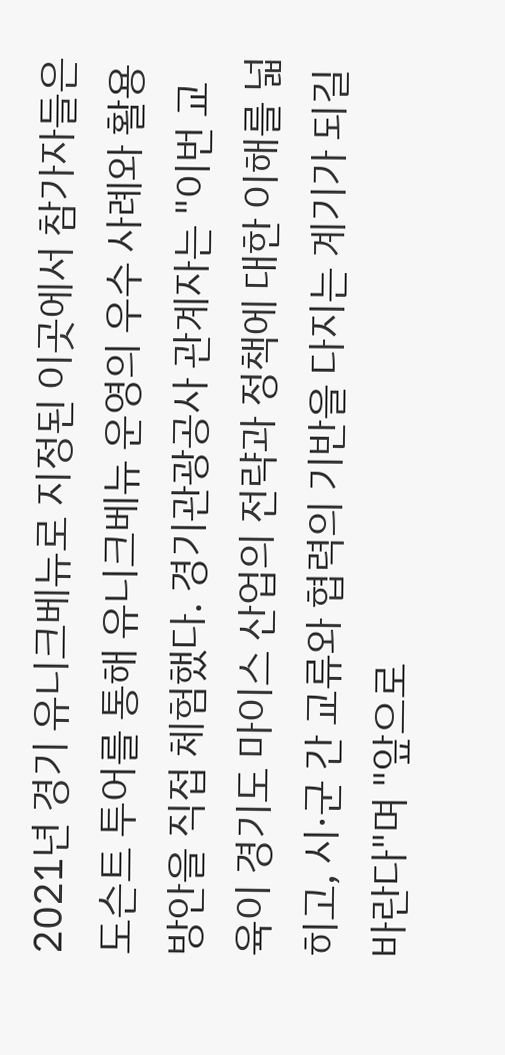2021년 경기 유니크베뉴로 지정된 이곳에서 참가자들은 도슨트 투어를 통해 유니크베뉴 운영의 우수 사례와 활용 방안을 직접 체험했다. 경기관광공사 관계자는 "이번 교육이 경기도 마이스 산업의 전략과 정책에 대한 이해를 넓히고, 시·군 간 교류와 협력의 기반을 다지는 계기가 되길 바란다"며 "앞으로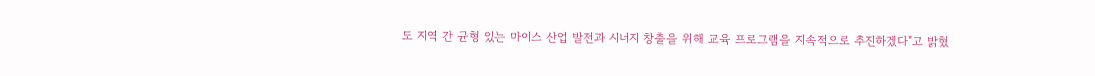도 지역 간 균형 있는 마이스 산업 발전과 시너지 창출을 위해 교육 프로그램을 지속적으로 추진하겠다"고 밝혔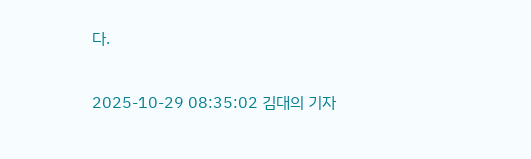다.

2025-10-29 08:35:02 김대의 기자